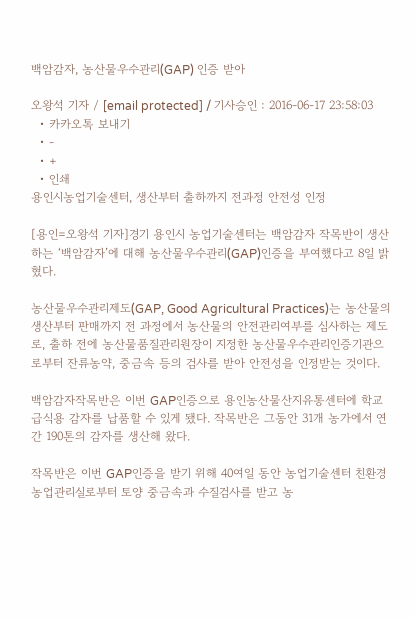백암감자, 농산물우수관리(GAP) 인증 받아

오왕석 기자 / [email protected] / 기사승인 : 2016-06-17 23:58:03
  • 카카오톡 보내기
  • -
  • +
  • 인쇄
용인시농업기술센터, 생산부터 출하까지 전과정 안전성 인정

[용인=오왕석 기자]경기 용인시 농업기술센터는 백암감자 작목반이 생산하는 ‘백암감자’에 대해 농산물우수관리(GAP)인증을 부여했다고 8일 밝혔다.

농산물우수관리제도(GAP, Good Agricultural Practices)는 농산물의 생산부터 판매까지 전 과정에서 농산물의 안전관리여부를 심사하는 제도로, 출하 전에 농산물품질관리원장이 지정한 농산물우수관리인증기관으로부터 잔류농약, 중금속 등의 검사를 받아 안전성을 인정받는 것이다.

백암감자작목반은 이번 GAP인증으로 용인농산물산지유통센터에 학교 급식용 감자를 납품할 수 있게 됐다. 작목반은 그동안 31개 농가에서 연간 190톤의 감자를 생산해 왔다.

작목반은 이번 GAP인증을 받기 위해 40여일 동안 농업기술센터 친환경농업관리실로부터 토양 중금속과 수질검사를 받고 농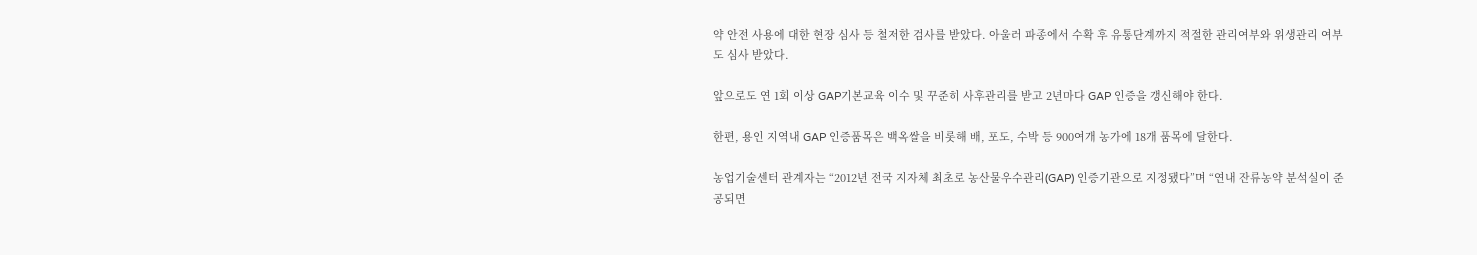약 안전 사용에 대한 현장 심사 등 철저한 검사를 받았다. 아울러 파종에서 수확 후 유통단계까지 적절한 관리여부와 위생관리 여부도 심사 받았다.

앞으로도 연 1회 이상 GAP기본교육 이수 및 꾸준히 사후관리를 받고 2년마다 GAP 인증을 갱신해야 한다.

한편, 용인 지역내 GAP 인증품목은 백옥쌀을 비롯해 배, 포도, 수박 등 900여개 농가에 18개 품목에 달한다.

농업기술센터 관계자는 “2012년 전국 지자체 최초로 농산물우수관리(GAP) 인증기관으로 지정됐다”며 “연내 잔류농약 분석실이 준공되면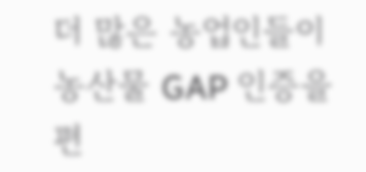더 많은 농업인들이 농산물 GAP 인증을 편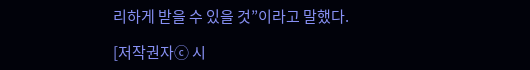리하게 받을 수 있을 것”이라고 말했다.

[저작권자ⓒ 시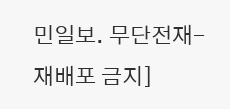민일보. 무단전재-재배포 금지]